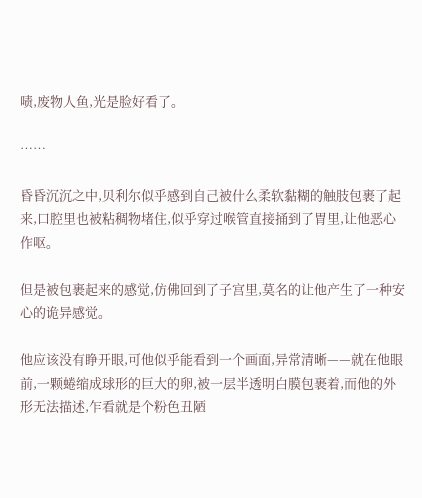啧,废物人鱼,光是脸好看了。

……

昏昏沉沉之中,贝利尔似乎感到自己被什么柔软黏糊的触肢包裹了起来,口腔里也被粘稠物堵住,似乎穿过喉管直接捅到了胃里,让他恶心作呕。

但是被包裹起来的感觉,仿佛回到了子宫里,莫名的让他产生了一种安心的诡异感觉。

他应该没有睁开眼,可他似乎能看到一个画面,异常清晰——就在他眼前,一颗蜷缩成球形的巨大的卵,被一层半透明白膜包裹着,而他的外形无法描述,乍看就是个粉色丑陋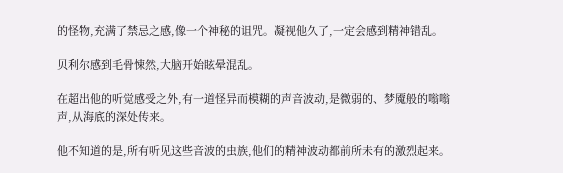的怪物,充满了禁忌之感,像一个神秘的诅咒。凝视他久了,一定会感到精神错乱。

贝利尔感到毛骨悚然,大脑开始眩晕混乱。

在超出他的听觉感受之外,有一道怪异而模糊的声音波动,是微弱的、梦魇般的嗡嗡声,从海底的深处传来。

他不知道的是,所有听见这些音波的虫族,他们的精神波动都前所未有的激烈起来。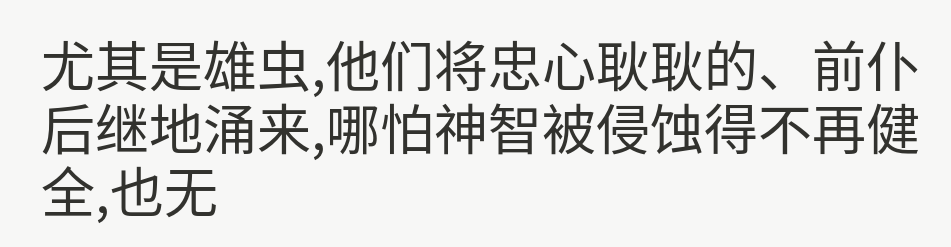尤其是雄虫,他们将忠心耿耿的、前仆后继地涌来,哪怕神智被侵蚀得不再健全,也无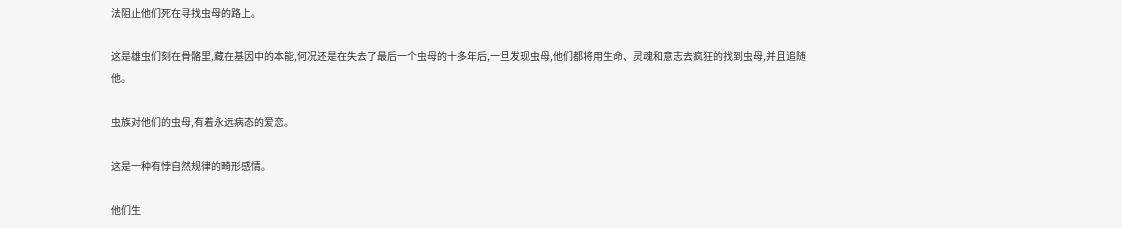法阻止他们死在寻找虫母的路上。

这是雄虫们刻在骨骼里,藏在基因中的本能,何况还是在失去了最后一个虫母的十多年后,一旦发现虫母,他们都将用生命、灵魂和意志去疯狂的找到虫母,并且追随他。

虫族对他们的虫母,有着永远病态的爱恋。

这是一种有悖自然规律的畸形感情。

他们生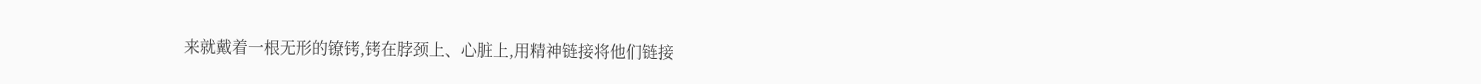来就戴着一根无形的镣铐,铐在脖颈上、心脏上,用精神链接将他们链接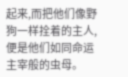起来,而把他们像野狗一样拴着的主人,便是他们如同命运主宰般的虫母。